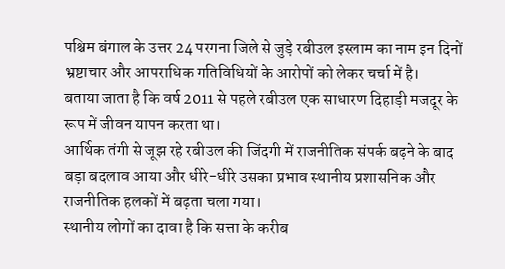पश्चिम बंगाल के उत्तर 24 परगना जिले से जुड़े रबीउल इस्लाम का नाम इन दिनों भ्रष्टाचार और आपराधिक गतिविधियों के आरोपों को लेकर चर्चा में है।
बताया जाता है कि वर्ष 2011 से पहले रबीउल एक साधारण दिहाड़ी मजदूर के रूप में जीवन यापन करता था।
आर्थिक तंगी से जूझ रहे रबीउल की जिंदगी में राजनीतिक संपर्क बढ़ने के बाद बड़ा बदलाव आया और धीरे-धीरे उसका प्रभाव स्थानीय प्रशासनिक और राजनीतिक हलकों में बढ़ता चला गया।
स्थानीय लोगों का दावा है कि सत्ता के करीब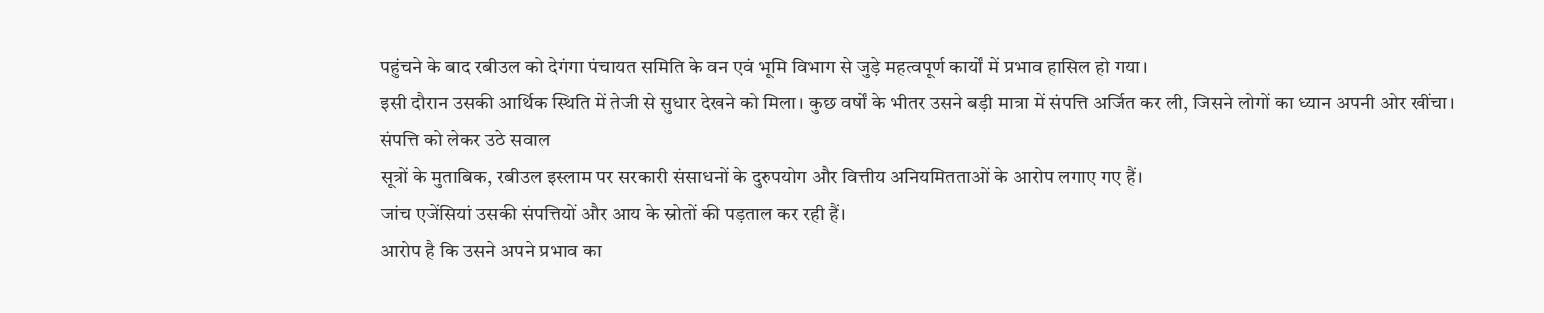पहुंचने के बाद रबीउल को देगंगा पंचायत समिति के वन एवं भूमि विभाग से जुड़े महत्वपूर्ण कार्यों में प्रभाव हासिल हो गया।
इसी दौरान उसकी आर्थिक स्थिति में तेजी से सुधार देखने को मिला। कुछ वर्षों के भीतर उसने बड़ी मात्रा में संपत्ति अर्जित कर ली, जिसने लोगों का ध्यान अपनी ओर खींचा।
संपत्ति को लेकर उठे सवाल
सूत्रों के मुताबिक, रबीउल इस्लाम पर सरकारी संसाधनों के दुरुपयोग और वित्तीय अनियमितताओं के आरोप लगाए गए हैं।
जांच एजेंसियां उसकी संपत्तियों और आय के स्रोतों की पड़ताल कर रही हैं।
आरोप है कि उसने अपने प्रभाव का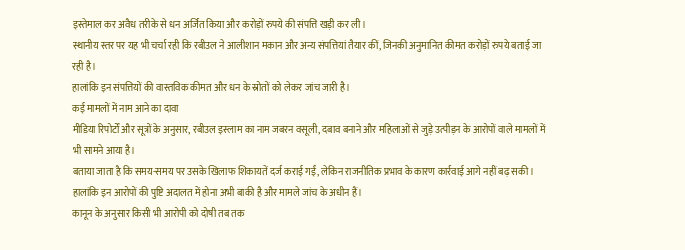इस्तेमाल कर अवैध तरीके से धन अर्जित किया और करोड़ों रुपये की संपत्ति खड़ी कर ली।
स्थानीय स्तर पर यह भी चर्चा रही कि रबीउल ने आलीशान मकान और अन्य संपत्तियां तैयार कीं, जिनकी अनुमानित कीमत करोड़ों रुपये बताई जा रही है।
हालांकि इन संपत्तियों की वास्तविक कीमत और धन के स्रोतों को लेकर जांच जारी है।
कई मामलों में नाम आने का दावा
मीडिया रिपोर्टों और सूत्रों के अनुसार, रबीउल इस्लाम का नाम जबरन वसूली, दबाव बनाने और महिलाओं से जुड़े उत्पीड़न के आरोपों वाले मामलों में भी सामने आया है।
बताया जाता है कि समय-समय पर उसके खिलाफ शिकायतें दर्ज कराई गईं, लेकिन राजनीतिक प्रभाव के कारण कार्रवाई आगे नहीं बढ़ सकी।
हालांकि इन आरोपों की पुष्टि अदालत में होना अभी बाकी है और मामले जांच के अधीन हैं।
कानून के अनुसार किसी भी आरोपी को दोषी तब तक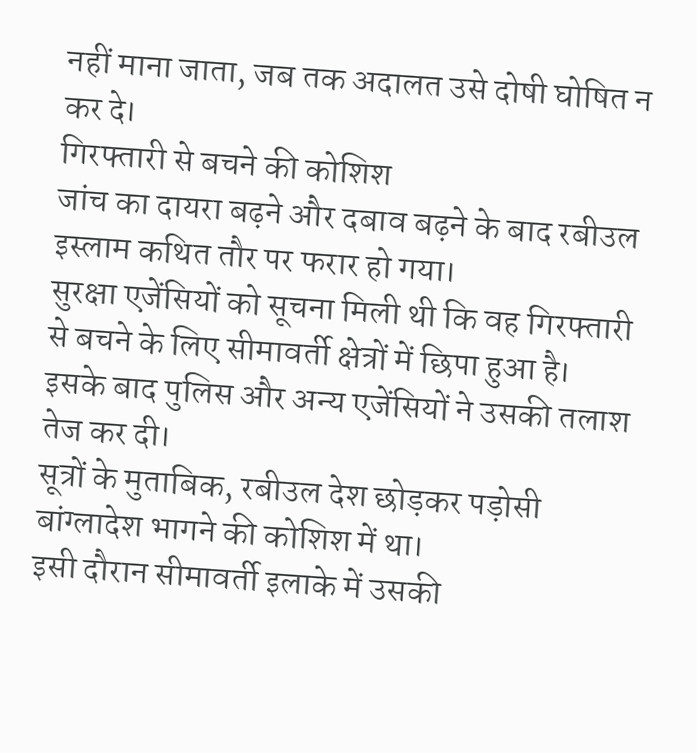नहीं माना जाता, जब तक अदालत उसे दोषी घोषित न कर दे।
गिरफ्तारी से बचने की कोशिश
जांच का दायरा बढ़ने और दबाव बढ़ने के बाद रबीउल इस्लाम कथित तौर पर फरार हो गया।
सुरक्षा एजेंसियों को सूचना मिली थी कि वह गिरफ्तारी से बचने के लिए सीमावर्ती क्षेत्रों में छिपा हुआ है।
इसके बाद पुलिस और अन्य एजेंसियों ने उसकी तलाश तेज कर दी।
सूत्रों के मुताबिक, रबीउल देश छोड़कर पड़ोसी बांग्लादेश भागने की कोशिश में था।
इसी दौरान सीमावर्ती इलाके में उसकी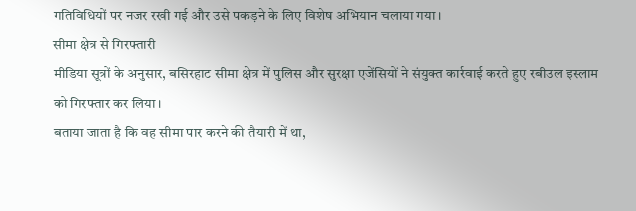गतिविधियों पर नजर रखी गई और उसे पकड़ने के लिए विशेष अभियान चलाया गया।
सीमा क्षेत्र से गिरफ्तारी
मीडिया सूत्रों के अनुसार, बसिरहाट सीमा क्षेत्र में पुलिस और सुरक्षा एजेंसियों ने संयुक्त कार्रवाई करते हुए रबीउल इस्लाम को गिरफ्तार कर लिया।
बताया जाता है कि वह सीमा पार करने की तैयारी में था,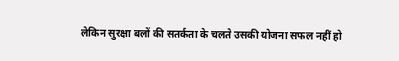लेकिन सुरक्षा बलों की सतर्कता के चलते उसकी योजना सफल नहीं हो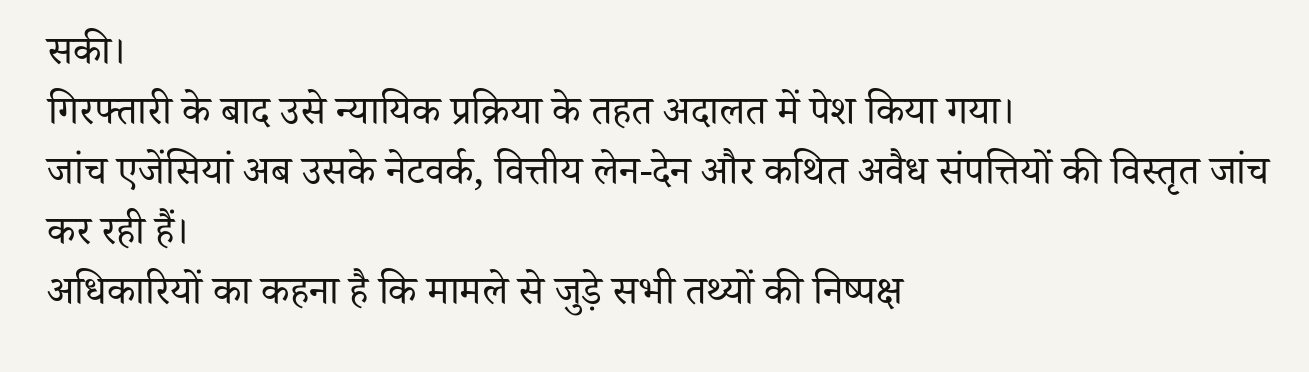सकी।
गिरफ्तारी के बाद उसे न्यायिक प्रक्रिया के तहत अदालत में पेश किया गया।
जांच एजेंसियां अब उसके नेटवर्क, वित्तीय लेन-देन और कथित अवैध संपत्तियों की विस्तृत जांच कर रही हैं।
अधिकारियों का कहना है कि मामले से जुड़े सभी तथ्यों की निष्पक्ष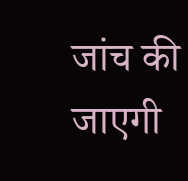जांच की जाएगी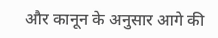और कानून के अनुसार आगे की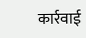कार्रवाई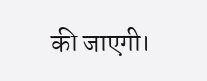की जाएगी।